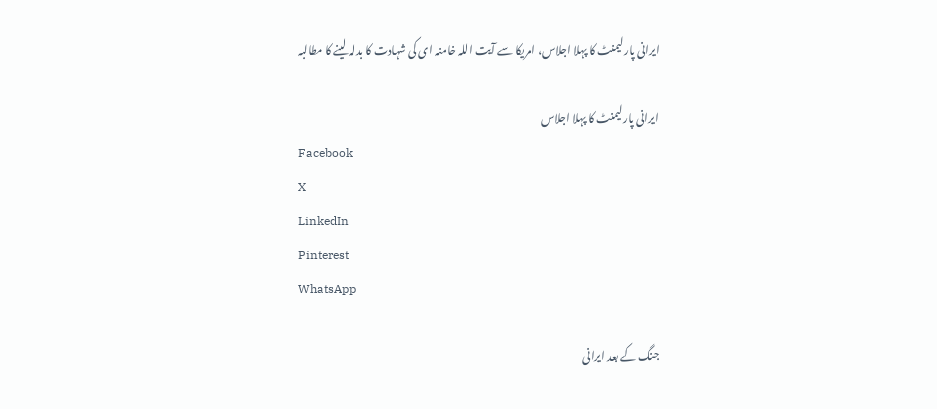ایرانی پارلیمنٹ کا پہلا اجلاس، امریکا سے آیت اللہ خامنہ ای کی شہادت کا بدلہ لینے کا مطالبہ

ایرانی پارلیمنٹ کا پہلا اجلاس
Facebook
X
LinkedIn
Pinterest
WhatsApp

جنگ کے بعد ایرانی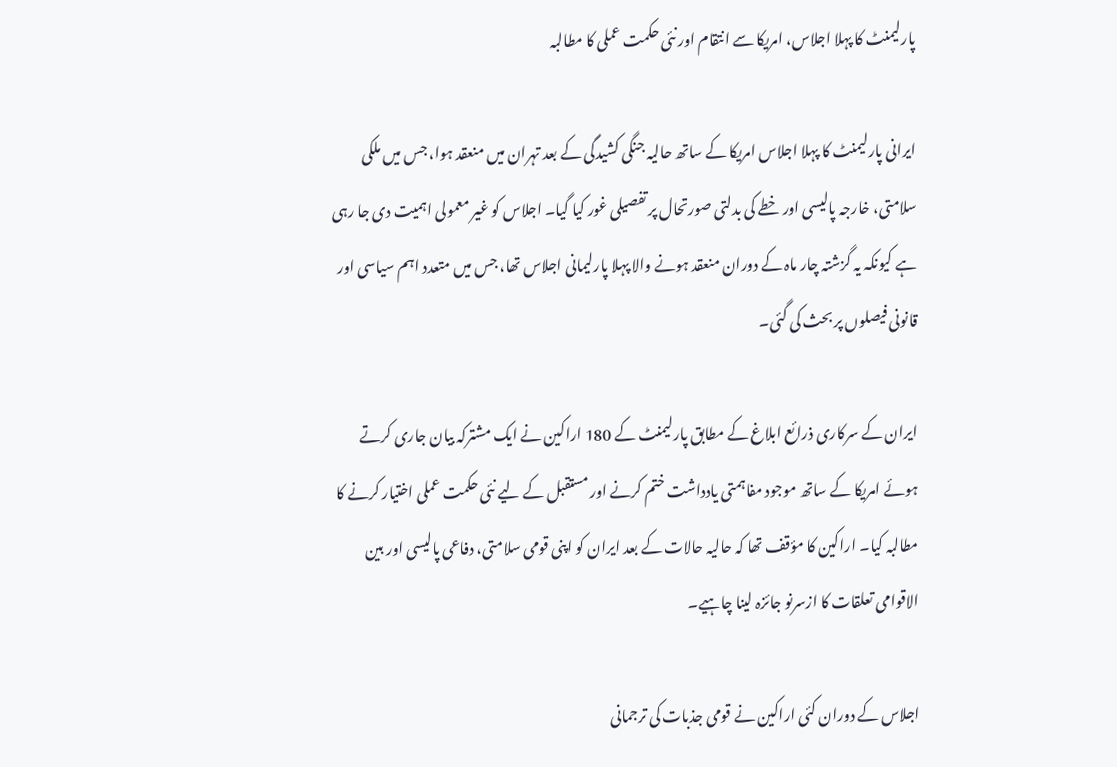پارلیمنٹ کا پہلا اجلاس، امریکا سے انتقام اور نئی حکمت عملی کا مطالبہ

ایرانی پارلیمنٹ کا پہلا اجلاس امریکا کے ساتھ حالیہ جنگی کشیدگی کے بعد تہران میں منعقد ہوا، جس میں ملکی سلامتی، خارجہ پالیسی اور خطے کی بدلتی صورتحال پر تفصیلی غور کیا گیا۔ اجلاس کو غیر معمولی اہمیت دی جا رہی ہے کیونکہ یہ گزشتہ چار ماہ کے دوران منعقد ہونے والا پہلا پارلیمانی اجلاس تھا، جس میں متعدد اہم سیاسی اور قانونی فیصلوں پر بحث کی گئی۔

ایران کے سرکاری ذرائع ابلاغ کے مطابق پارلیمنٹ کے 180 اراکین نے ایک مشترکہ بیان جاری کرتے ہوئے امریکا کے ساتھ موجود مفاہمتی یادداشت ختم کرنے اور مستقبل کے لیے نئی حکمت عملی اختیار کرنے کا مطالبہ کیا۔ اراکین کا مؤقف تھا کہ حالیہ حالات کے بعد ایران کو اپنی قومی سلامتی، دفاعی پالیسی اور بین الاقوامی تعلقات کا ازسرنو جائزہ لینا چاہیے۔

اجلاس کے دوران کئی اراکین نے قومی جذبات کی ترجمانی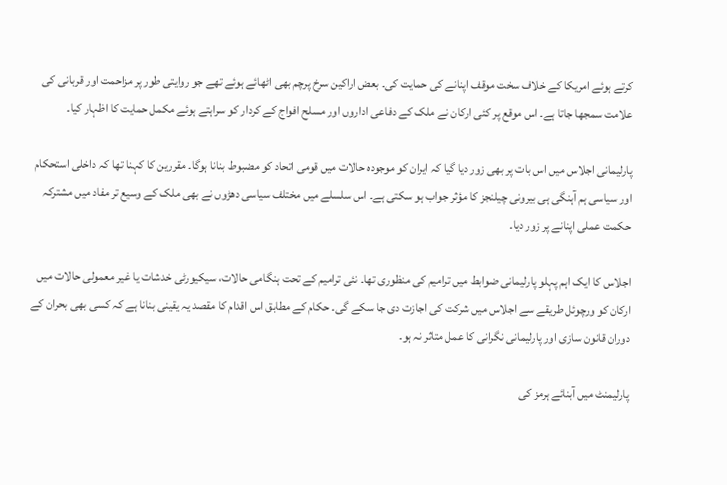کرتے ہوئے امریکا کے خلاف سخت موقف اپنانے کی حمایت کی۔ بعض اراکین سرخ پرچم بھی اٹھائے ہوئے تھے جو روایتی طور پر مزاحمت اور قربانی کی علامت سمجھا جاتا ہے۔ اس موقع پر کئی ارکان نے ملک کے دفاعی اداروں اور مسلح افواج کے کردار کو سراہتے ہوئے مکمل حمایت کا اظہار کیا۔

پارلیمانی اجلاس میں اس بات پر بھی زور دیا گیا کہ ایران کو موجودہ حالات میں قومی اتحاد کو مضبوط بنانا ہوگا۔ مقررین کا کہنا تھا کہ داخلی استحکام اور سیاسی ہم آہنگی ہی بیرونی چیلنجز کا مؤثر جواب ہو سکتی ہے۔ اس سلسلے میں مختلف سیاسی دھڑوں نے بھی ملک کے وسیع تر مفاد میں مشترکہ حکمت عملی اپنانے پر زور دیا۔

اجلاس کا ایک اہم پہلو پارلیمانی ضوابط میں ترامیم کی منظوری تھا۔ نئی ترامیم کے تحت ہنگامی حالات، سیکیورٹی خدشات یا غیر معمولی حالات میں ارکان کو ورچوئل طریقے سے اجلاس میں شرکت کی اجازت دی جا سکے گی۔ حکام کے مطابق اس اقدام کا مقصد یہ یقینی بنانا ہے کہ کسی بھی بحران کے دوران قانون سازی اور پارلیمانی نگرانی کا عمل متاثر نہ ہو۔

پارلیمنٹ میں آبنائے ہرمز کی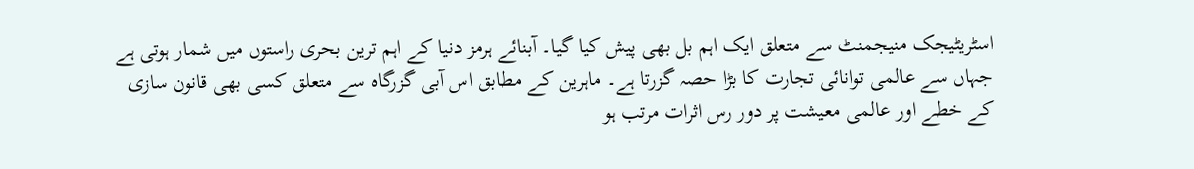اسٹریٹیجک منیجمنٹ سے متعلق ایک اہم بل بھی پیش کیا گیا۔ آبنائے ہرمز دنیا کے اہم ترین بحری راستوں میں شمار ہوتی ہے جہاں سے عالمی توانائی تجارت کا بڑا حصہ گزرتا ہے۔ ماہرین کے مطابق اس آبی گزرگاہ سے متعلق کسی بھی قانون سازی کے خطے اور عالمی معیشت پر دور رس اثرات مرتب ہو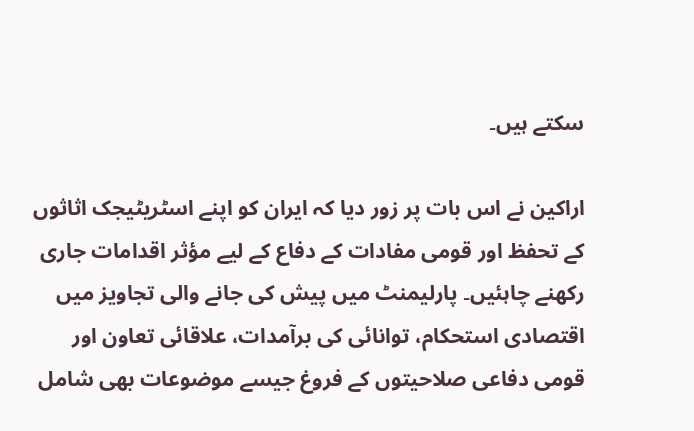سکتے ہیں۔

اراکین نے اس بات پر زور دیا کہ ایران کو اپنے اسٹریٹیجک اثاثوں کے تحفظ اور قومی مفادات کے دفاع کے لیے مؤثر اقدامات جاری رکھنے چاہئیں۔ پارلیمنٹ میں پیش کی جانے والی تجاویز میں اقتصادی استحکام، توانائی کی برآمدات، علاقائی تعاون اور قومی دفاعی صلاحیتوں کے فروغ جیسے موضوعات بھی شامل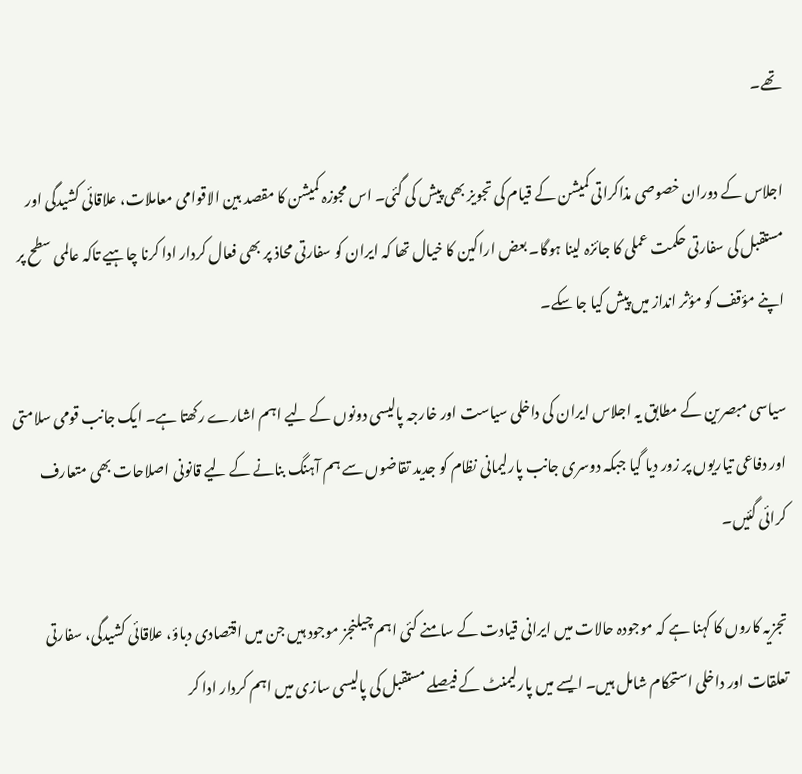تھے۔

اجلاس کے دوران خصوصی مذاکراتی کمیشن کے قیام کی تجویز بھی پیش کی گئی۔ اس مجوزہ کمیشن کا مقصد بین الاقوامی معاملات، علاقائی کشیدگی اور مستقبل کی سفارتی حکمت عملی کا جائزہ لینا ہوگا۔ بعض اراکین کا خیال تھا کہ ایران کو سفارتی محاذ پر بھی فعال کردار ادا کرنا چاہیے تاکہ عالمی سطح پر اپنے مؤقف کو مؤثر انداز میں پیش کیا جا سکے۔

سیاسی مبصرین کے مطابق یہ اجلاس ایران کی داخلی سیاست اور خارجہ پالیسی دونوں کے لیے اہم اشارے رکھتا ہے۔ ایک جانب قومی سلامتی اور دفاعی تیاریوں پر زور دیا گیا جبکہ دوسری جانب پارلیمانی نظام کو جدید تقاضوں سے ہم آہنگ بنانے کے لیے قانونی اصلاحات بھی متعارف کرائی گئیں۔

تجزیہ کاروں کا کہنا ہے کہ موجودہ حالات میں ایرانی قیادت کے سامنے کئی اہم چیلنجز موجود ہیں جن میں اقتصادی دباؤ، علاقائی کشیدگی، سفارتی تعلقات اور داخلی استحکام شامل ہیں۔ ایسے میں پارلیمنٹ کے فیصلے مستقبل کی پالیسی سازی میں اہم کردار ادا کر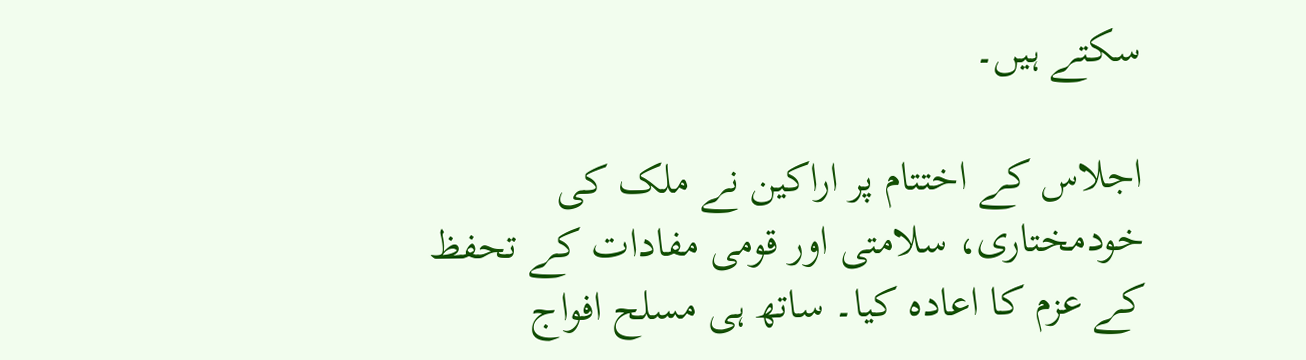سکتے ہیں۔

اجلاس کے اختتام پر اراکین نے ملک کی خودمختاری، سلامتی اور قومی مفادات کے تحفظ کے عزم کا اعادہ کیا۔ ساتھ ہی مسلح افواج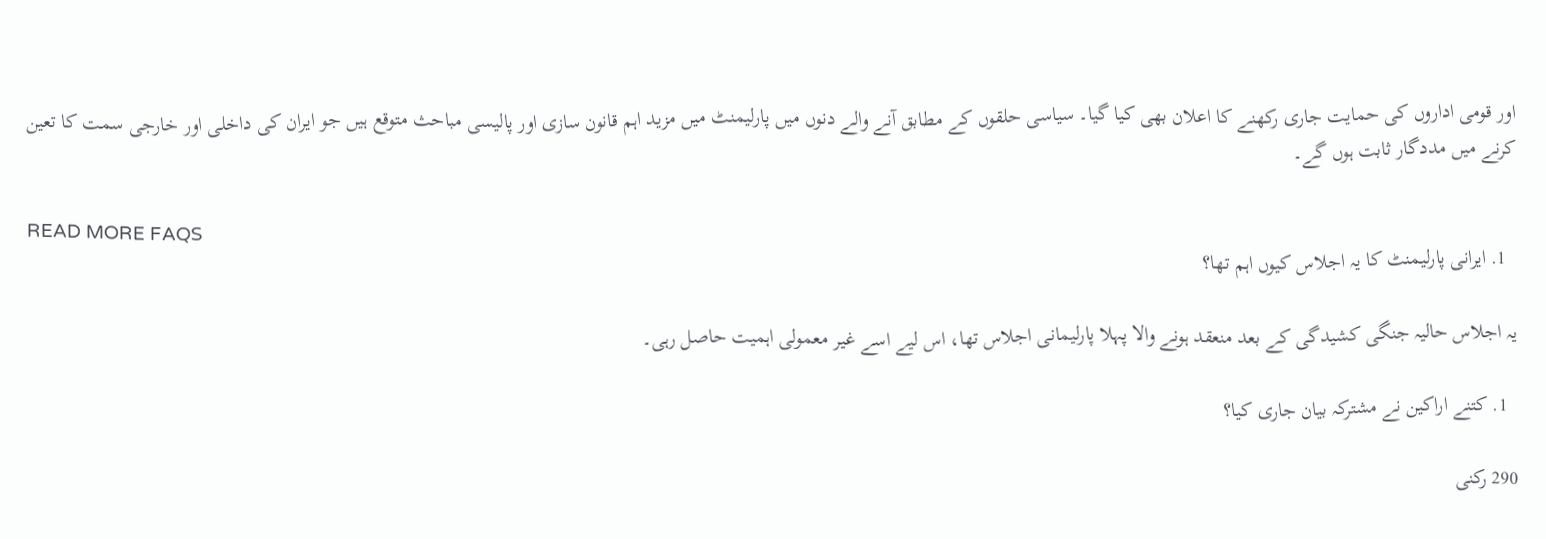اور قومی اداروں کی حمایت جاری رکھنے کا اعلان بھی کیا گیا۔ سیاسی حلقوں کے مطابق آنے والے دنوں میں پارلیمنٹ میں مزید اہم قانون سازی اور پالیسی مباحث متوقع ہیں جو ایران کی داخلی اور خارجی سمت کا تعین کرنے میں مددگار ثابت ہوں گے۔

READ MORE FAQS
  1. ایرانی پارلیمنٹ کا یہ اجلاس کیوں اہم تھا؟

یہ اجلاس حالیہ جنگی کشیدگی کے بعد منعقد ہونے والا پہلا پارلیمانی اجلاس تھا، اس لیے اسے غیر معمولی اہمیت حاصل رہی۔

  1. کتنے اراکین نے مشترکہ بیان جاری کیا؟

290 رکنی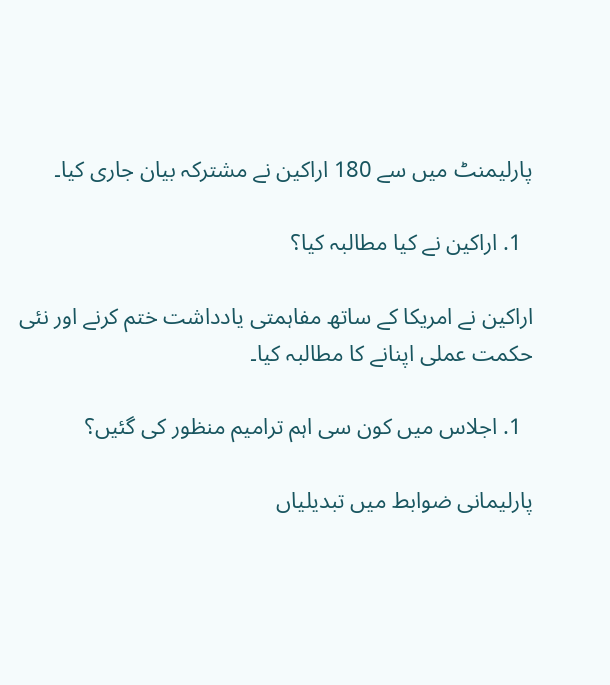پارلیمنٹ میں سے 180 اراکین نے مشترکہ بیان جاری کیا۔

  1. اراکین نے کیا مطالبہ کیا؟

اراکین نے امریکا کے ساتھ مفاہمتی یادداشت ختم کرنے اور نئی حکمت عملی اپنانے کا مطالبہ کیا۔

  1. اجلاس میں کون سی اہم ترامیم منظور کی گئیں؟

پارلیمانی ضوابط میں تبدیلیاں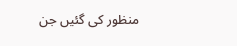منظور کی گئیں جن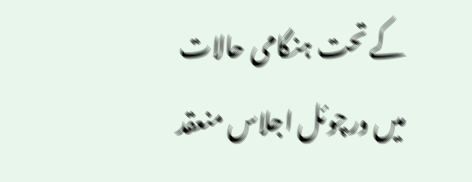کے تحت ہنگامی حالات میں ورچوئل اجلاس منعقد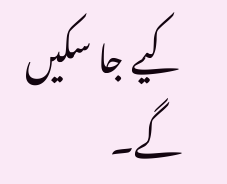کیے جا سکیں گے۔